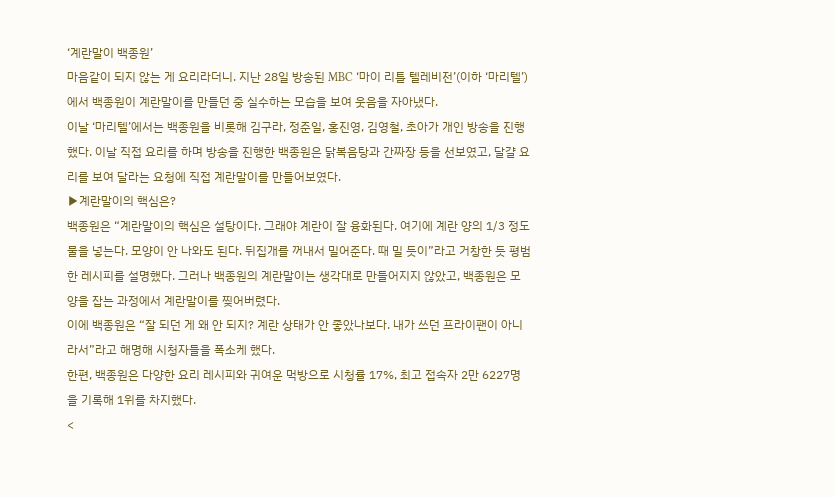‘계란말이 백종원’
마음같이 되지 않는 게 요리라더니. 지난 28일 방송된 MBC ‘마이 리틀 텔레비전’(이하 ‘마리텔’)에서 백종원이 계란말이를 만들던 중 실수하는 모습을 보여 웃음을 자아냈다.
이날 ‘마리텔’에서는 백종원을 비롯해 김구라, 정준일, 홍진영, 김영철, 초아가 개인 방송을 진행했다. 이날 직접 요리를 하며 방송을 진행한 백종원은 닭복음탕과 간짜장 등을 선보였고, 달걀 요리를 보여 달라는 요청에 직접 계란말이를 만들어보였다.
▶계란말이의 핵심은?
백종원은 “계란말이의 핵심은 설탕이다. 그래야 계란이 잘 융화된다. 여기에 계란 양의 1/3 정도 물을 넣는다. 모양이 안 나와도 된다. 뒤집개를 꺼내서 밀어준다. 때 밀 듯이”라고 거창한 듯 평범한 레시피를 설명했다. 그러나 백종원의 계란말이는 생각대로 만들어지지 않았고, 백종원은 모양을 잡는 과정에서 계란말이를 찢어버렸다.
이에 백종원은 “잘 되던 게 왜 안 되지? 계란 상태가 안 좋았나보다. 내가 쓰던 프라이팬이 아니라서”라고 해명해 시청자들을 폭소케 했다.
한편, 백종원은 다양한 요리 레시피와 귀여운 먹방으로 시청률 17%, 최고 접속자 2만 6227명을 기록해 1위를 차지했다.
<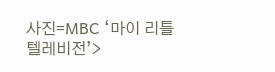사진=MBC ‘마이 리틀 텔레비전’>